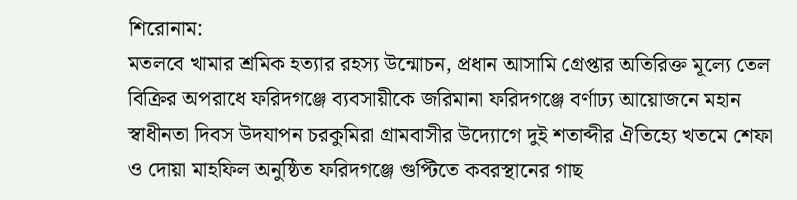শিরোনাম:
মতলবে খামার শ্রমিক হত্যার রহস্য উন্মোচন, প্রধান আসামি গ্রেপ্তার অতিরিক্ত মূল্যে তেল বিক্রির অপরাধে ফরিদগঞ্জে ব্যবসায়ীকে জরিমানা ফরিদগঞ্জে বর্ণাঢ্য আয়োজনে মহান স্বাধীনতা দিবস উদযাপন চরকুমিরা গ্রামবাসীর উদ্যোগে দুই শতাব্দীর ঐতিহ্যে খতমে শেফা ও দোয়া মাহফিল অনুষ্ঠিত ফরিদগঞ্জে গুপ্টিতে কবরস্থানের গাছ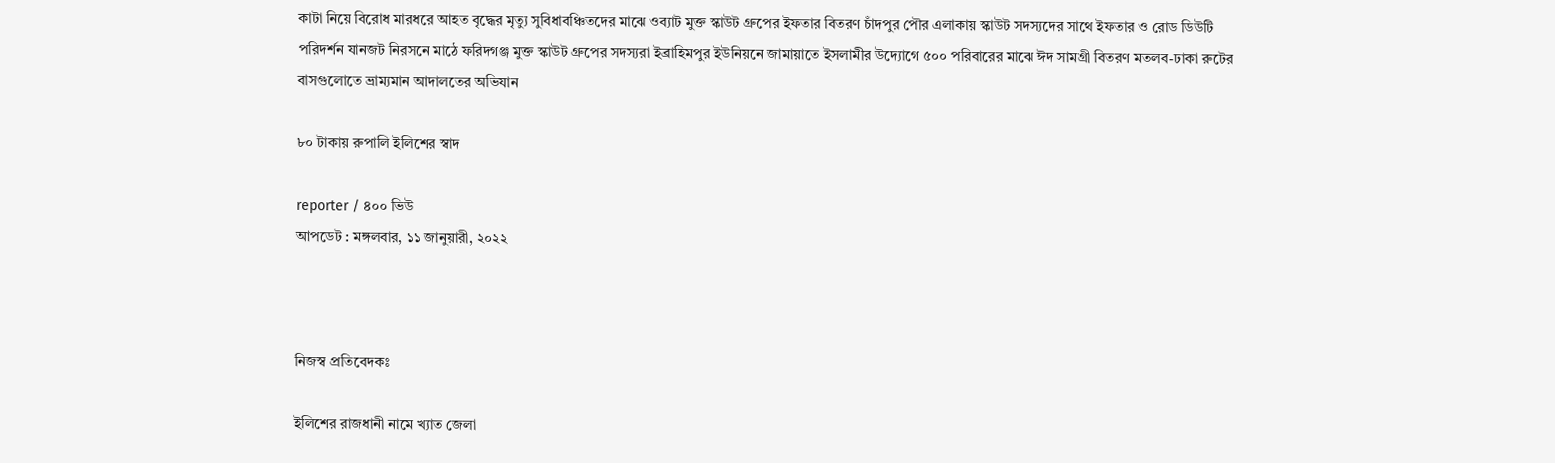কাটা নিয়ে বিরোধ মারধরে আহত বৃদ্ধের মৃত্যু সুবিধাবঞ্চিতদের মাঝে ওব্যাট মুক্ত স্কাউট গ্রুপের ইফতার বিতরণ চাঁদপুর পৌর এলাকায় স্কাউট সদস্যদের সাথে ইফতার ও রোড ডিউটি পরিদর্শন যানজট নিরসনে মাঠে ফরিদগঞ্জ মুক্ত স্কাউট গ্রুপের সদস্যরা ইব্রাহিমপুর ইউনিয়নে জামায়াতে ইসলামীর উদ্যোগে ৫০০ পরিবারের মাঝে ঈদ সামগ্রী বিতরণ মতলব-ঢাকা রুটের বাসগুলোতে ভ্রাম্যমান আদালতের অভিযান

৮০ টাকায় রুপালি ইলিশের স্বাদ

reporter / ৪০০ ভিউ
আপডেট : মঙ্গলবার, ১১ জানুয়ারী, ২০২২



নিজস্ব প্রতিবেদকঃ

ইলিশের রাজধানী নামে খ্যাত জেলা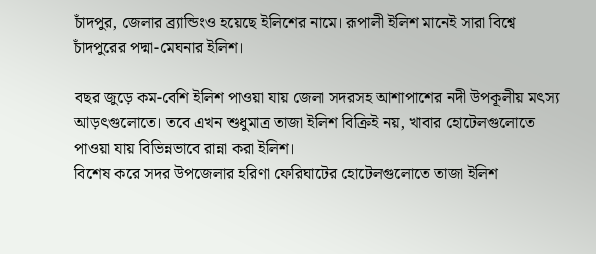চাঁদপুর, জেলার ব্র্যান্ডিংও হয়েছে ইলিশের নামে। রূপালী ইলিশ মানেই সারা বিশ্বে চাঁদপুরের পদ্মা-মেঘনার ইলিশ।

বছর জুড়ে কম-বেশি ইলিশ পাওয়া যায় জেলা সদরসহ আশাপাশের নদী উপকূলীয় মৎস্য আড়ৎগুলোতে। তবে এখন শুধুমাত্র তাজা ইলিশ বিক্রিই নয়, খাবার হোটেলগুলোতে পাওয়া যায় বিভিন্নভাবে রান্না করা ইলিশ।
বিশেষ করে সদর উপজেলার হরিণা ফেরিঘাটের হোটেলগুলোতে তাজা ইলিশ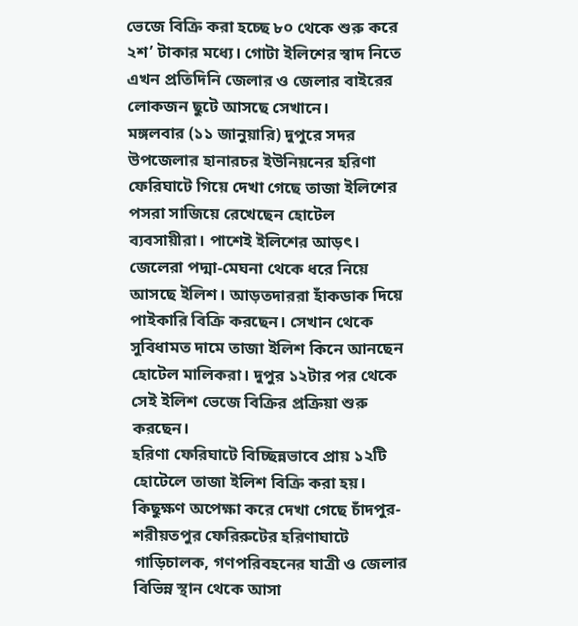ভেজে বিক্রি করা হচ্ছে ৮০ থেকে শুরু করে ২শ’ টাকার মধ্যে। গোটা ইলিশের স্বাদ নিতে এখন প্রতিদিনি জেলার ও জেলার বাইরের লোকজন ছুটে আসছে সেখানে।
মঙ্গলবার (১১ জানুয়ারি) দুপুরে সদর উপজেলার হানারচর ইউনিয়নের হরিণা ফেরিঘাটে গিয়ে দেখা গেছে তাজা ইলিশের পসরা সাজিয়ে রেখেছেন হোটেল ব্যবসায়ীরা। পাশেই ইলিশের আড়ৎ।
জেলেরা পদ্মা-মেঘনা থেকে ধরে নিয়ে আসছে ইলিশ। আড়তদাররা হাঁকডাক দিয়ে পাইকারি বিক্রি করছেন। সেখান থেকে সুবিধামত দামে তাজা ইলিশ কিনে আনছেন হোটেল মালিকরা। দুপুর ১২টার পর থেকে সেই ইলিশ ভেজে বিক্রির প্রক্রিয়া শুরু করছেন।
হরিণা ফেরিঘাটে বিচ্ছিন্নভাবে প্রায় ১২টি হোটেলে তাজা ইলিশ বিক্রি করা হয়। কিছুক্ষণ অপেক্ষা করে দেখা গেছে চাঁদপুর-শরীয়তপুর ফেরিরুটের হরিণাঘাটে গাড়িচালক, গণপরিবহনের যাত্রী ও জেলার বিভিন্ন স্থান থেকে আসা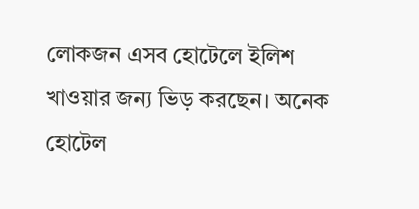লোকজন এসব হোটেলে ইলিশ খাওয়ার জন্য ভিড় করছেন। অনেক হোটেল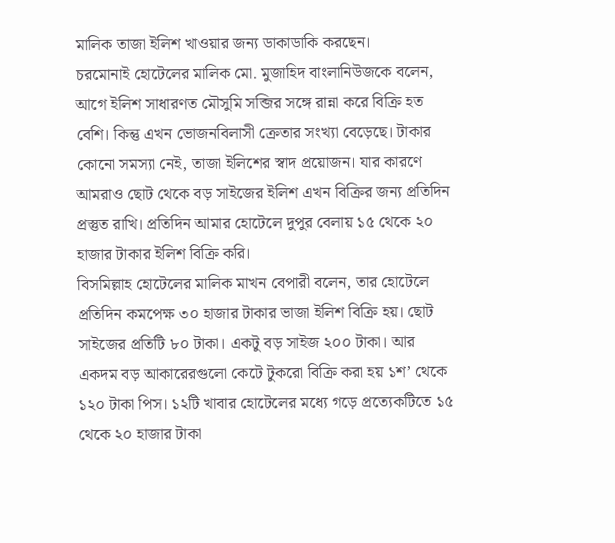মালিক তাজা ইলিশ খাওয়ার জন্য ডাকাডাকি করছেন।
চরমোনাই হোটেলের মালিক মো. মুজাহিদ বাংলানিউজকে বলেন, আগে ইলিশ সাধারণত মৌসুমি সব্জির সঙ্গে রান্না করে বিক্রি হত বেশি। কিন্তু এখন ভোজনবিলাসী ক্রেতার সংখ্যা বেড়েছে। টাকার কোনো সমস্যা নেই, তাজা ইলিশের স্বাদ প্রয়োজন। যার কারণে আমরাও ছোট থেকে বড় সাইজের ইলিশ এখন বিক্রির জন্য প্রতিদিন প্রস্তুত রাখি। প্রতিদিন আমার হোটেলে দুপুর বেলায় ১৫ থেকে ২০ হাজার টাকার ইলিশ বিক্রি করি।
বিসমিল্লাহ হোটেলের মালিক মাখন বেপারী বলেন, তার হোটেলে প্রতিদিন কমপেক্ষ ৩০ হাজার টাকার ভাজা ইলিশ বিক্রি হয়। ছোট সাইজের প্রতিটি ৮০ টাকা। একটু বড় সাইজ ২০০ টাকা। আর একদম বড় আকারেরগুলো কেটে টুকরো বিক্রি করা হয় ১শ’ থেকে ১২০ টাকা পিস। ১২টি খাবার হোটেলের মধ্যে গড়ে প্রত্যেকটিতে ১৫ থেকে ২০ হাজার টাকা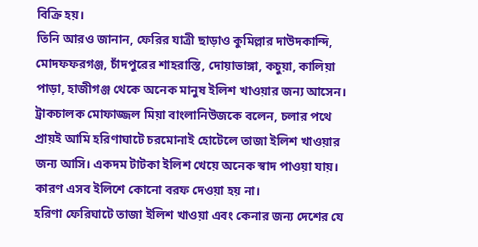বিক্রি হয়।
তিনি আরও জানান, ফেরির যাত্রী ছাড়াও কুমিল্লার দাউদকান্দি, মোদফফরগঞ্জ, চাঁদপুরের শাহরাস্তি, দোয়াভাঙ্গা, কচুয়া, কালিয়া পাড়া, হাজীগঞ্জ থেকে অনেক মানুষ ইলিশ খাওয়ার জন্য আসেন।
ট্রাকচালক মোফাজ্জল মিয়া বাংলানিউজকে বলেন, চলার পথে প্রায়ই আমি হরিণাঘাটে চরমোনাই হোটেলে তাজা ইলিশ খাওয়ার জন্য আসি। একদম টাটকা ইলিশ খেয়ে অনেক স্বাদ পাওয়া যায়। কারণ এসব ইলিশে কোনো বরফ দেওয়া হয় না।
হরিণা ফেরিঘাটে তাজা ইলিশ খাওয়া এবং কেনার জন্য দেশের যে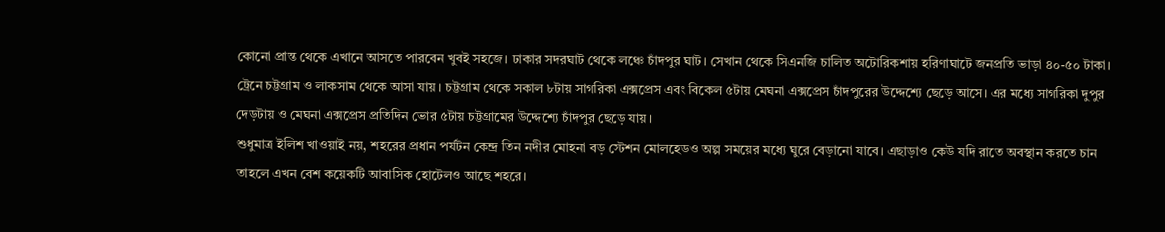কোনো প্রান্ত থেকে এখানে আসতে পারবেন খুবই সহজে। ঢাকার সদরঘাট থেকে লঞ্চে চাঁদপুর ঘাট। সেখান থেকে সিএনজি চালিত অটোরিকশায় হরিণাঘাটে জনপ্রতি ভাড়া ৪০-৫০ টাকা। ট্রেনে চট্টগ্রাম ও লাকসাম থেকে আসা যায়। চট্টগ্রাম থেকে সকাল ৮টায় সাগরিকা এক্সপ্রেস এবং বিকেল ৫টায় মেঘনা এক্সপ্রেস চাঁদপুরের উদ্দেশ্যে ছেড়ে আসে। এর মধ্যে সাগরিকা দুপুর দেড়টায় ও মেঘনা এক্সপ্রেস প্রতিদিন ভোর ৫টায় চট্টগ্রামের উদ্দেশ্যে চাঁদপুর ছেড়ে যায়।
শুধুমাত্র ইলিশ খাওয়াই নয়, শহরের প্রধান পর্যটন কেন্দ্র তিন নদীর মোহনা বড় স্টেশন মোলহেডও অল্প সময়ের মধ্যে ঘুরে বেড়ানো যাবে। এছাড়াও কেউ যদি রাতে অবস্থান করতে চান তাহলে এখন বেশ কয়েকটি আবাসিক হোটেলও আছে শহরে।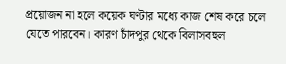প্রয়োজন না হলে কয়েক ঘণ্টার মধ্যে কাজ শেষ করে চলে যেতে পারবেন। কারণ চাঁদপুর থেকে বিলাসবহুল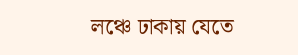লঞ্চে ঢাকায় যেতে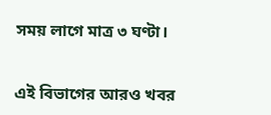সময় লাগে মাত্র ৩ ঘণ্টা।


এই বিভাগের আরও খবর